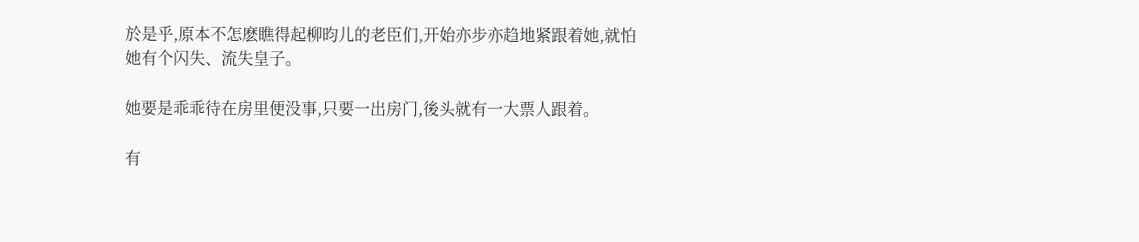於是乎,原本不怎麽瞧得起柳昀儿的老臣们,开始亦步亦趋地紧跟着她,就怕她有个闪失、流失皇子。

她要是乖乖待在房里便没事,只要一出房门,後头就有一大票人跟着。

有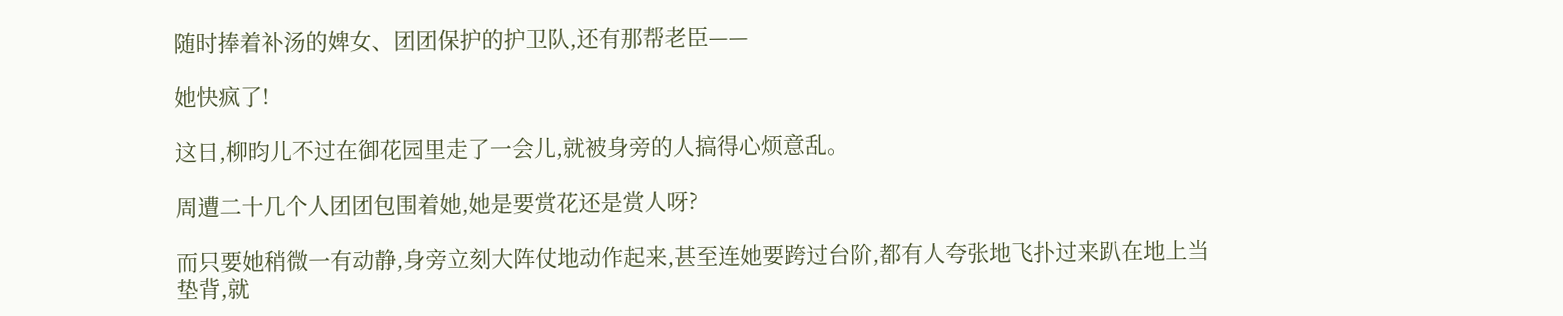随时捧着补汤的婢女、团团保护的护卫队,还有那帮老臣——

她快疯了!

这日,柳昀儿不过在御花园里走了一会儿,就被身旁的人搞得心烦意乱。

周遭二十几个人团团包围着她,她是要赏花还是赏人呀?

而只要她稍微一有动静,身旁立刻大阵仗地动作起来,甚至连她要跨过台阶,都有人夸张地飞扑过来趴在地上当垫背,就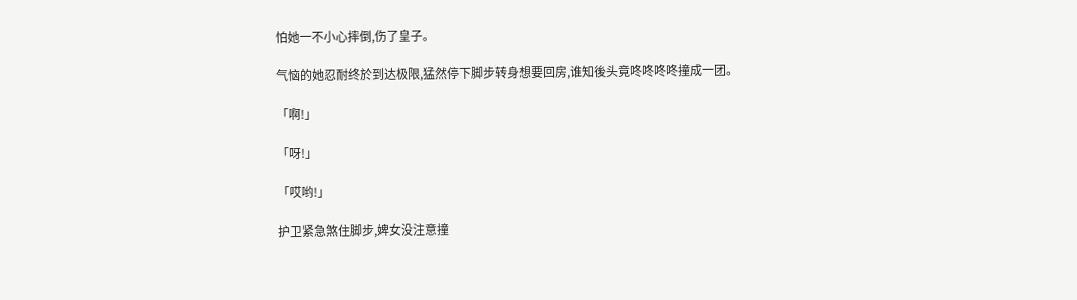怕她一不小心摔倒,伤了皇子。

气恼的她忍耐终於到达极限,猛然停下脚步转身想要回房,谁知後头竟咚咚咚咚撞成一团。

「啊!」

「呀!」

「哎哟!」

护卫紧急煞住脚步,婢女没注意撞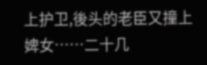上护卫,後头的老臣又撞上婢女……二十几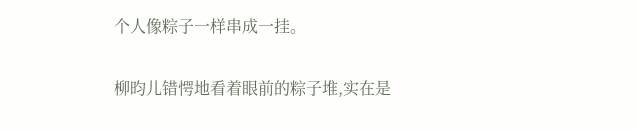个人像粽子一样串成一挂。

柳昀儿错愕地看着眼前的粽子堆,实在是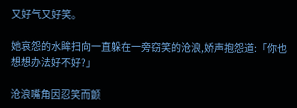又好气又好笑。

她哀怨的水眸扫向一直躲在一旁窃笑的沧浪,娇声抱怨道:「你也想想办法好不好?」

沧浪嘴角因忍笑而颤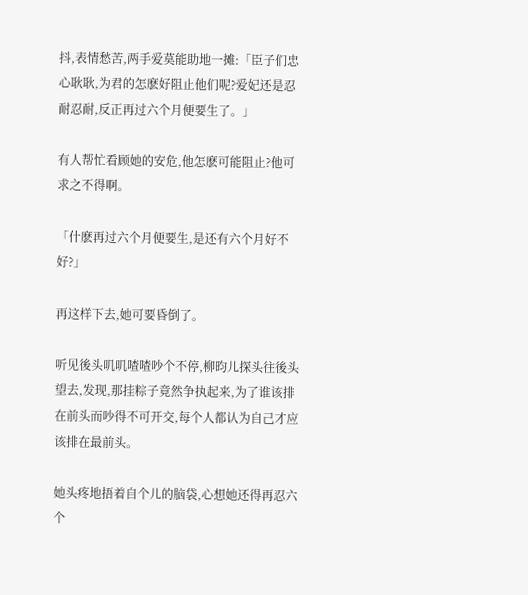抖,表情愁苦,两手爱莫能助地一摊:「臣子们忠心耿耿,为君的怎麽好阻止他们呢?爱妃还是忍耐忍耐,反正再过六个月便要生了。」

有人帮忙看顾她的安危,他怎麽可能阻止?他可求之不得啊。

「什麽再过六个月便要生,是还有六个月好不好?」

再这样下去,她可要昏倒了。

听见後头叽叽喳喳吵个不停,柳昀儿探头往後头望去,发现,那挂粽子竟然争执起来,为了谁该排在前头而吵得不可开交,每个人都认为自己才应该排在最前头。

她头疼地捂着自个儿的脑袋,心想她还得再忍六个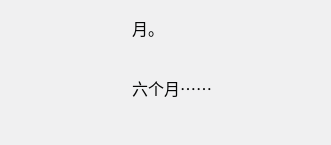月。

六个月……